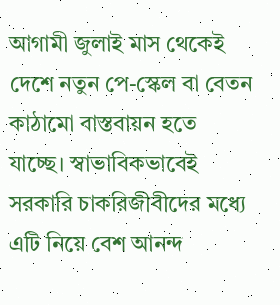আগামী জুলাই মাস থেকেই দেশে নতুন পে-স্কেল বা বেতন কাঠামো বাস্তবায়ন হতে যাচ্ছে। স্বাভাবিকভাবেই সরকারি চাকরিজীবীদের মধ্যে এটি নিয়ে বেশ আনন্দ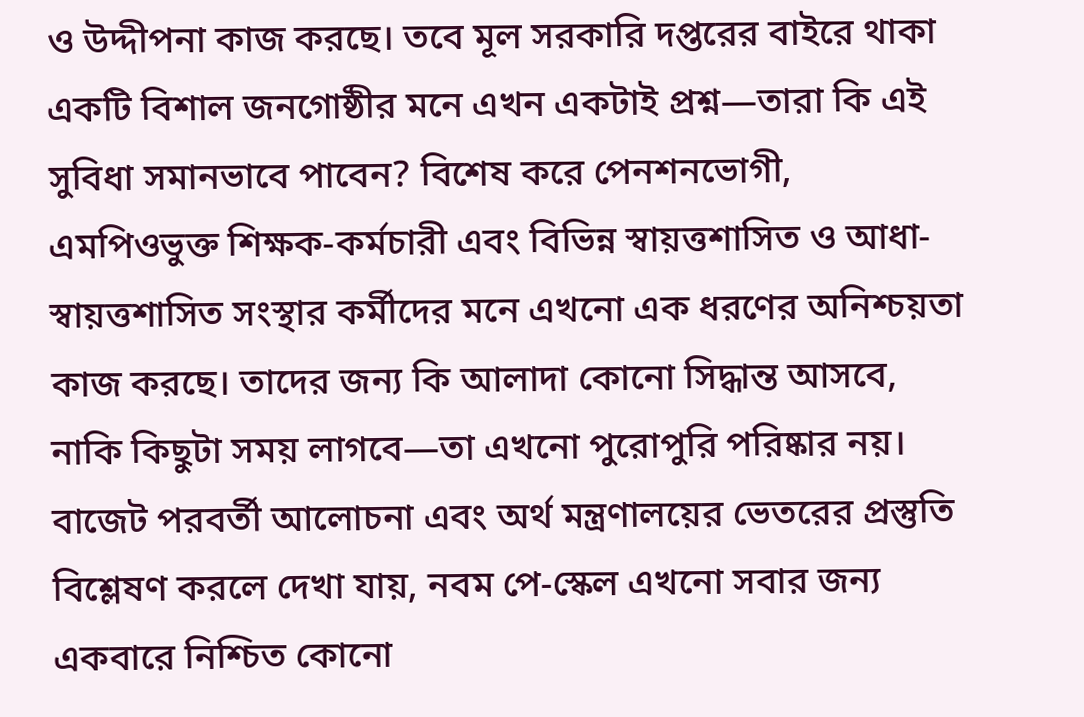ও উদ্দীপনা কাজ করছে। তবে মূল সরকারি দপ্তরের বাইরে থাকা একটি বিশাল জনগোষ্ঠীর মনে এখন একটাই প্রশ্ন—তারা কি এই সুবিধা সমানভাবে পাবেন? বিশেষ করে পেনশনভোগী, এমপিওভুক্ত শিক্ষক-কর্মচারী এবং বিভিন্ন স্বায়ত্তশাসিত ও আধা-স্বায়ত্তশাসিত সংস্থার কর্মীদের মনে এখনো এক ধরণের অনিশ্চয়তা কাজ করছে। তাদের জন্য কি আলাদা কোনো সিদ্ধান্ত আসবে, নাকি কিছুটা সময় লাগবে—তা এখনো পুরোপুরি পরিষ্কার নয়।
বাজেট পরবর্তী আলোচনা এবং অর্থ মন্ত্রণালয়ের ভেতরের প্রস্তুতি বিশ্লেষণ করলে দেখা যায়, নবম পে-স্কেল এখনো সবার জন্য একবারে নিশ্চিত কোনো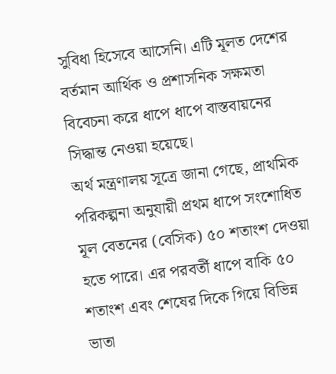সুবিধা হিসেবে আসেনি। এটি মূলত দেশের বর্তমান আর্থিক ও প্রশাসনিক সক্ষমতা বিবেচনা করে ধাপে ধাপে বাস্তবায়নের সিদ্ধান্ত নেওয়া হয়েছে।
অর্থ মন্ত্রণালয় সূত্রে জানা গেছে, প্রাথমিক পরিকল্পনা অনুযায়ী প্রথম ধাপে সংশোধিত মূল বেতনের (বেসিক) ৫০ শতাংশ দেওয়া হতে পারে। এর পরবর্তী ধাপে বাকি ৫০ শতাংশ এবং শেষের দিকে গিয়ে বিভিন্ন ভাতা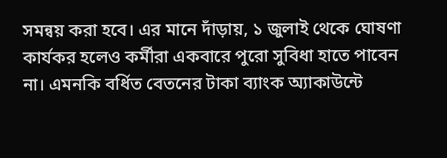সমন্বয় করা হবে। এর মানে দাঁড়ায়, ১ জুলাই থেকে ঘোষণা কার্যকর হলেও কর্মীরা একবারে পুরো সুবিধা হাতে পাবেন না। এমনকি বর্ধিত বেতনের টাকা ব্যাংক অ্যাকাউন্টে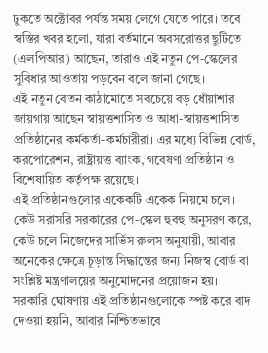ঢুকতে অক্টোবর পর্যন্ত সময় লেগে যেতে পারে। তবে স্বস্তির খবর হলো, যারা বর্তমানে অবসরোত্তর ছুটিতে (এলপিআর) আছেন, তারাও এই নতুন পে-স্কেলের সুবিধার আওতায় পড়বেন বলে জানা গেছে।
এই নতুন বেতন কাঠামোতে সবচেয়ে বড় ধোঁয়াশার জায়গায় আছেন স্বায়ত্তশাসিত ও আধা-স্বায়ত্তশাসিত প্রতিষ্ঠানের কর্মকর্তা-কর্মচারীরা। এর মধ্যে বিভিন্ন বোর্ড, করপোরেশন, রাষ্ট্রায়ত্ত ব্যাংক, গবেষণা প্রতিষ্ঠান ও বিশেষায়িত কর্তৃপক্ষ রয়েছে।
এই প্রতিষ্ঠানগুলোর একেকটি একেক নিয়মে চলে। কেউ সরাসরি সরকারের পে-স্কেল হুবহু অনুসরণ করে, কেউ চলে নিজেদের সার্ভিস রুলস অনুযায়ী, আবার অনেকের ক্ষেত্রে চূড়ান্ত সিদ্ধান্তের জন্য নিজস্ব বোর্ড বা সংশ্লিষ্ট মন্ত্রণালয়ের অনুমোদনের প্রয়োজন হয়।
সরকারি ঘোষণায় এই প্রতিষ্ঠানগুলোকে স্পষ্ট করে বাদ দেওয়া হয়নি, আবার নিশ্চিতভাবে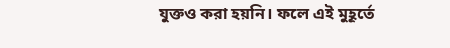যুক্তও করা হয়নি। ফলে এই মুহূর্তে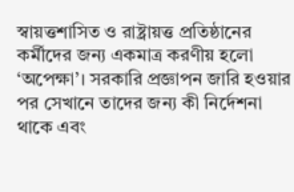স্বায়ত্তশাসিত ও রাষ্ট্রায়ত্ত প্রতিষ্ঠানের কর্মীদের জন্য একমাত্র করণীয় হলো ‘অপেক্ষা’। সরকারি প্রজ্ঞাপন জারি হওয়ার পর সেখানে তাদের জন্য কী নির্দেশনা থাকে এবং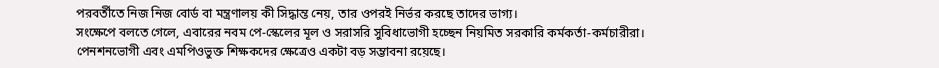পরবর্তীতে নিজ নিজ বোর্ড বা মন্ত্রণালয় কী সিদ্ধান্ত নেয়, তার ওপরই নির্ভর করছে তাদের ভাগ্য।
সংক্ষেপে বলতে গেলে, এবারের নবম পে-স্কেলের মূল ও সরাসরি সুবিধাভোগী হচ্ছেন নিয়মিত সরকারি কর্মকর্তা-কর্মচারীরা। পেনশনভোগী এবং এমপিওভুক্ত শিক্ষকদের ক্ষেত্রেও একটা বড় সম্ভাবনা রয়েছে।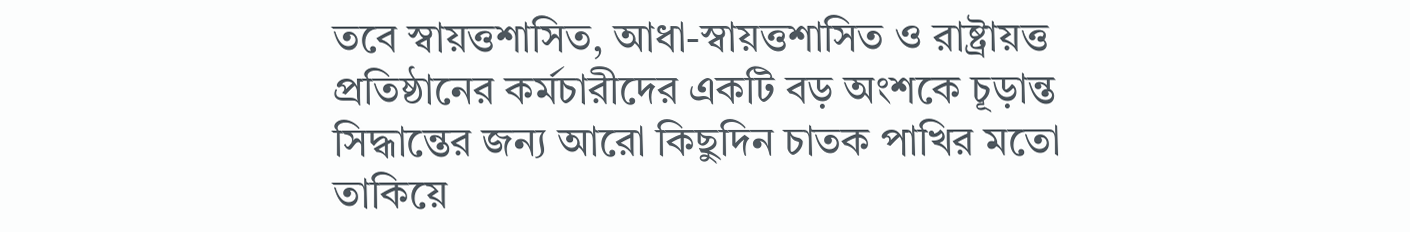তবে স্বায়ত্তশাসিত, আধা-স্বায়ত্তশাসিত ও রাষ্ট্রায়ত্ত প্রতিষ্ঠানের কর্মচারীদের একটি বড় অংশকে চূড়ান্ত সিদ্ধান্তের জন্য আরো কিছুদিন চাতক পাখির মতো তাকিয়ে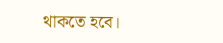থাকতে হবে।